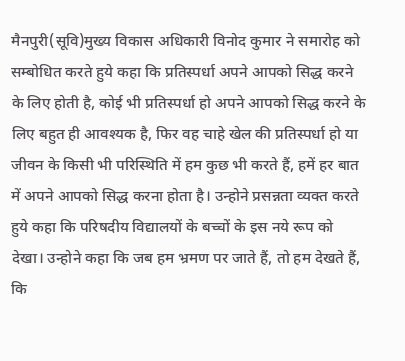मैनपुरी(सूवि)मुख्य विकास अधिकारी विनोद कुमार ने समारोह को सम्बोधित करते हुये कहा कि प्रतिस्पर्धा अपने आपको सिद्ध करने के लिए होती है, कोई भी प्रतिस्पर्धा हो अपने आपको सिद्ध करने के लिए बहुत ही आवश्यक है, फिर वह चाहे खेल की प्रतिस्पर्धा हो या जीवन के किसी भी परिस्थिति में हम कुछ भी करते हैं, हमें हर बात में अपने आपको सिद्ध करना होता है। उन्होने प्रसन्नता व्यक्त करते हुये कहा कि परिषदीय विद्यालयों के बच्चों के इस नये रूप को देखा। उन्होने कहा कि जब हम भ्रमण पर जाते हैं, तो हम देखते हैं, कि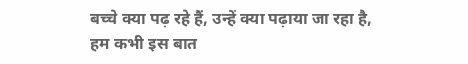बच्चे क्या पढ़ रहे हैं, उन्हें क्या पढ़ाया जा रहा है, हम कभी इस बात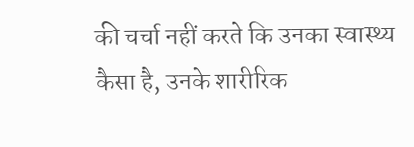की चर्चा नहीं करते कि उनका स्वास्थ्य कैसा है, उनके शारीरिक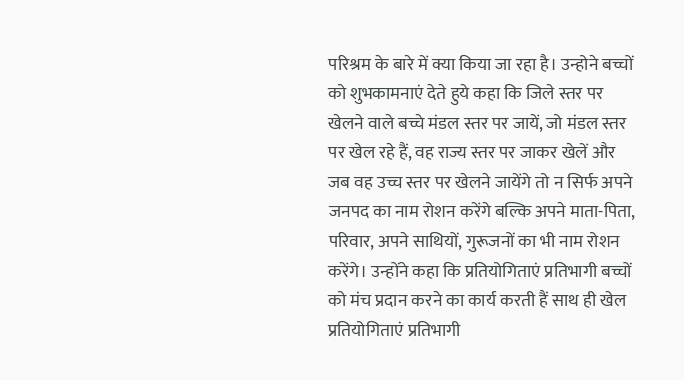परिश्रम के बारे में क्या किया जा रहा है। उन्होने बच्चों को शुभकामनाएं देते हुये कहा कि जिले स्तर पर खेलने वाले बच्चे मंडल स्तर पर जायें, जो मंडल स्तर पर खेल रहे हैं, वह राज्य स्तर पर जाकर खेलें और जब वह उच्च स्तर पर खेलने जायेंगे तो न सिर्फ अपने जनपद का नाम रोशन करेंगे बल्कि अपने माता-पिता, परिवार, अपने साथियों, गुरूजनों का भी नाम रोशन करेंगे। उन्होंने कहा कि प्रतियोगिताएं प्रतिभागी बच्चों को मंच प्रदान करने का कार्य करती हैं साथ ही खेल प्रतियोगिताएं प्रतिभागी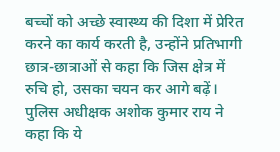बच्चों को अच्छे स्वास्थ्य की दिशा में प्रेरित करने का कार्य करती है, उन्होंने प्रतिभागी छात्र-छात्राओं से कहा कि जिस क्षेत्र में रुचि हो, उसका चयन कर आगे बढ़ें।
पुलिस अधीक्षक अशोक कुमार राय ने कहा कि ये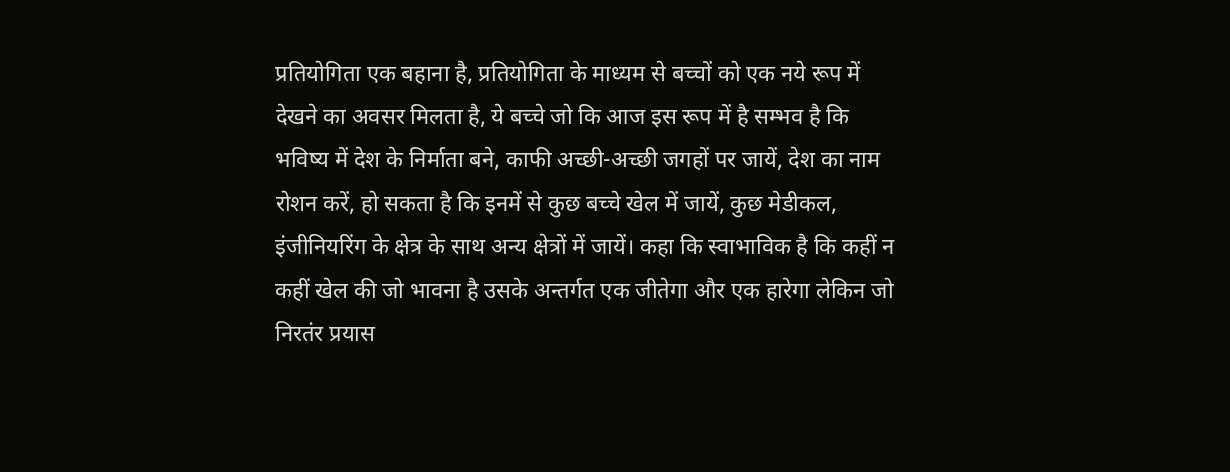प्रतियोगिता एक बहाना है, प्रतियोगिता के माध्यम से बच्चों को एक नये रूप में देखने का अवसर मिलता है, ये बच्चे जो कि आज इस रूप में है सम्भव है कि भविष्य में देश के निर्माता बने, काफी अच्छी-अच्छी जगहों पर जायें, देश का नाम रोशन करें, हो सकता है कि इनमें से कुछ बच्चे खेल में जायें, कुछ मेडीकल, इंजीनियरिंग के क्षेत्र के साथ अन्य क्षेत्रों में जायें। कहा कि स्वाभाविक है कि कहीं न कहीं खेल की जो भावना है उसके अन्तर्गत एक जीतेगा और एक हारेगा लेकिन जो निरतंर प्रयास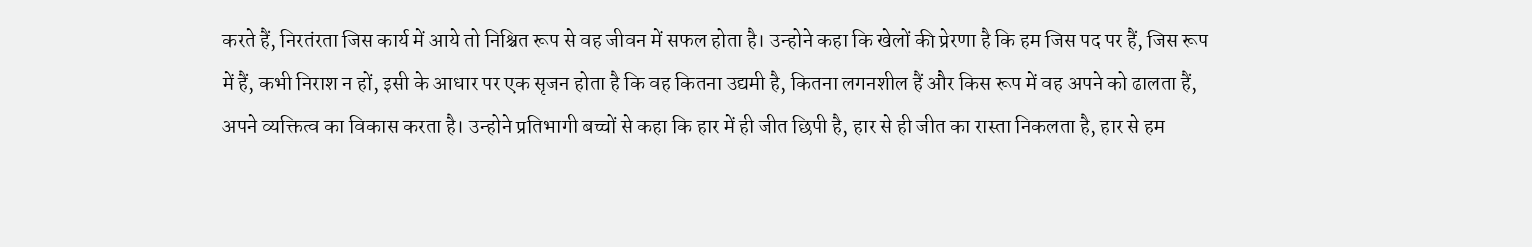करते हैं, निरतंरता जिस कार्य में आये तो निश्चित रूप से वह जीवन में सफल होता है। उन्होने कहा कि खेलों की प्रेरणा है कि हम जिस पद पर हैं, जिस रूप में हैं, कभी निराश न हों, इसी के आधार पर एक सृजन होता है कि वह कितना उद्यमी है, कितना लगनशील हैं और किस रूप में वह अपने को ढालता हैं, अपने व्यक्तित्व का विकास करता है। उन्होने प्रतिभागी बच्चों से कहा कि हार में ही जीत छिपी है, हार से ही जीत का रास्ता निकलता है, हार से हम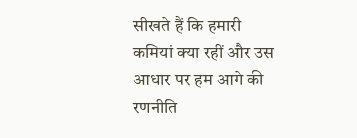सीखते हैं कि हमारी कमियां क्या रहीं और उस आधार पर हम आगे की रणनीति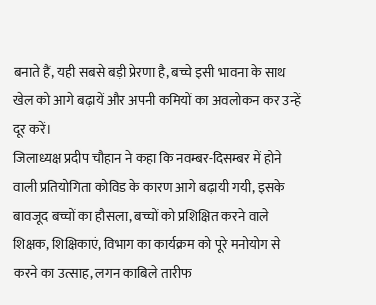बनाते हैं, यही सबसे बड़ी प्रेरणा है, बच्चे इसी भावना के साथ खेल को आगे बढ़ायें और अपनी कमियों का अवलोकन कर उन्हें दूर करें।
जिलाध्यक्ष प्रदीप चौहान ने कहा कि नवम्बर-दिसम्बर में होने वाली प्रतियोगिता कोविड के कारण आगे बढ़ायी गयी, इसके बावजूद बच्चों का हौसला, बच्चों को प्रशिक्षित करने वाले शिक्षक, शिक्षिकाएं, विभाग का कार्यक्रम को पूरे मनोयोग से करने का उत्साह, लगन काबिले तारीफ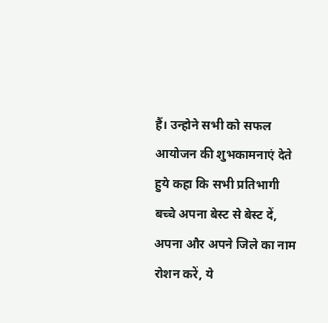हैं। उन्होने सभी को सफल आयोजन की शुभकामनाएं देते हुये कहा कि सभी प्रतिभागी बच्चे अपना बेस्ट से बेस्ट दें, अपना और अपने जिले का नाम रोशन करें, ये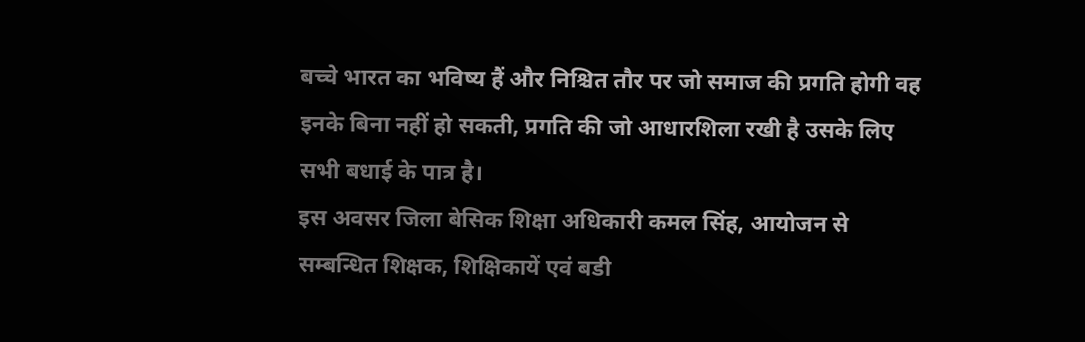बच्चे भारत का भविष्य हैं और निश्चित तौर पर जो समाज की प्रगति होगी वह इनके बिना नहीं हो सकती, प्रगति की जो आधारशिला रखी है उसके लिए सभी बधाई के पात्र है।
इस अवसर जिला बेसिक शिक्षा अधिकारी कमल सिंह, आयोजन से सम्बन्धित शिक्षक, शिक्षिकायें एवं बडी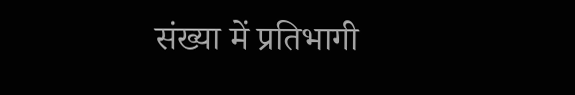संख्या में प्रतिभागी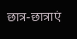छात्र-छात्राएं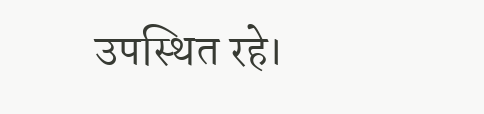उपस्थित रहे।